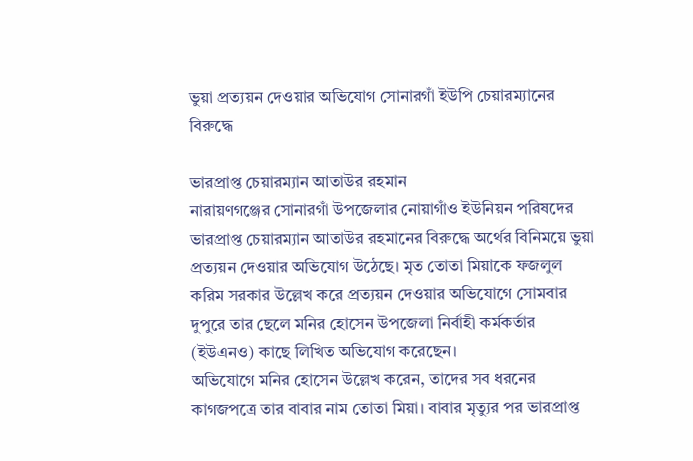ভুয়া প্রত্যয়ন দেওয়ার অভিযোগ সোনারগাঁ ইউপি চেয়ারম্যানের বিরুদ্ধে

ভারপ্রাপ্ত চেয়ারম্যান আতাউর রহমান
নারায়ণগঞ্জের সোনারগাঁ উপজেলার নোয়াগাঁও ইউনিয়ন পরিষদের ভারপ্রাপ্ত চেয়ারম্যান আতাউর রহমানের বিরুদ্ধে অর্থের বিনিময়ে ভুয়া প্রত্যয়ন দেওয়ার অভিযোগ উঠেছে। মৃত তোতা মিয়াকে ফজলুল করিম সরকার উল্লেখ করে প্রত্যয়ন দেওয়ার অভিযোগে সোমবার দুপুরে তার ছেলে মনির হোসেন উপজেলা নির্বাহী কর্মকর্তার (ইউএনও) কাছে লিখিত অভিযোগ করেছেন।
অভিযোগে মনির হোসেন উল্লেখ করেন, তাদের সব ধরনের কাগজপত্রে তার বাবার নাম তোতা মিয়া। বাবার মৃত্যুর পর ভারপ্রাপ্ত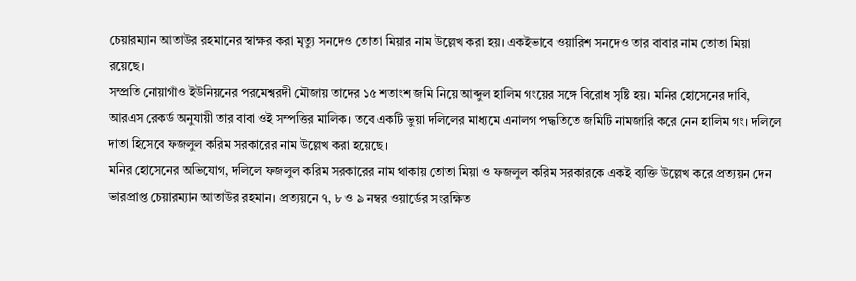চেয়ারম্যান আতাউর রহমানের স্বাক্ষর করা মৃত্যু সনদেও তোতা মিয়ার নাম উল্লেখ করা হয়। একইভাবে ওয়ারিশ সনদেও তার বাবার নাম তোতা মিয়া রয়েছে।
সম্প্রতি নোয়াগাঁও ইউনিয়নের পরমেশ্বরদী মৌজায় তাদের ১৫ শতাংশ জমি নিয়ে আব্দুল হালিম গংয়ের সঙ্গে বিরোধ সৃষ্টি হয়। মনির হোসেনের দাবি, আরএস রেকর্ড অনুযায়ী তার বাবা ওই সম্পত্তির মালিক। তবে একটি ভুয়া দলিলের মাধ্যমে এনালগ পদ্ধতিতে জমিটি নামজারি করে নেন হালিম গং। দলিলে দাতা হিসেবে ফজলুল করিম সরকারের নাম উল্লেখ করা হয়েছে।
মনির হোসেনের অভিযোগ, দলিলে ফজলুল করিম সরকারের নাম থাকায় তোতা মিয়া ও ফজলুল করিম সরকারকে একই ব্যক্তি উল্লেখ করে প্রত্যয়ন দেন ভারপ্রাপ্ত চেয়ারম্যান আতাউর রহমান। প্রত্যয়নে ৭, ৮ ও ৯ নম্বর ওয়ার্ডের সংরক্ষিত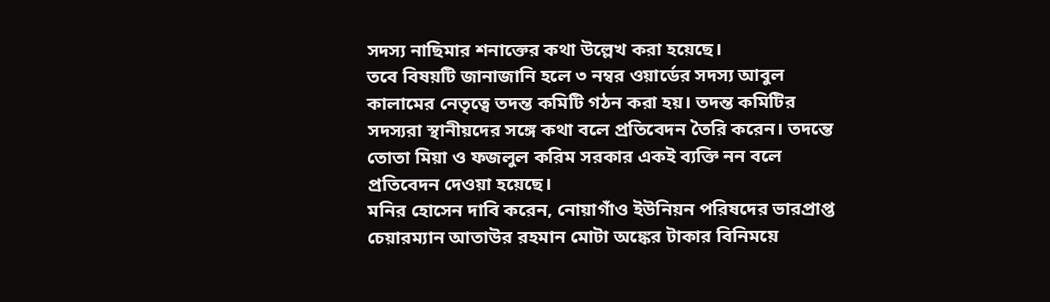সদস্য নাছিমার শনাক্তের কথা উল্লেখ করা হয়েছে।
তবে বিষয়টি জানাজানি হলে ৩ নম্বর ওয়ার্ডের সদস্য আবুল কালামের নেতৃত্বে তদন্ত কমিটি গঠন করা হয়। তদন্ত কমিটির সদস্যরা স্থানীয়দের সঙ্গে কথা বলে প্রতিবেদন তৈরি করেন। তদন্তে তোতা মিয়া ও ফজলুল করিম সরকার একই ব্যক্তি নন বলে প্রতিবেদন দেওয়া হয়েছে।
মনির হোসেন দাবি করেন, নোয়াগাঁও ইউনিয়ন পরিষদের ভারপ্রাপ্ত চেয়ারম্যান আতাউর রহমান মোটা অঙ্কের টাকার বিনিময়ে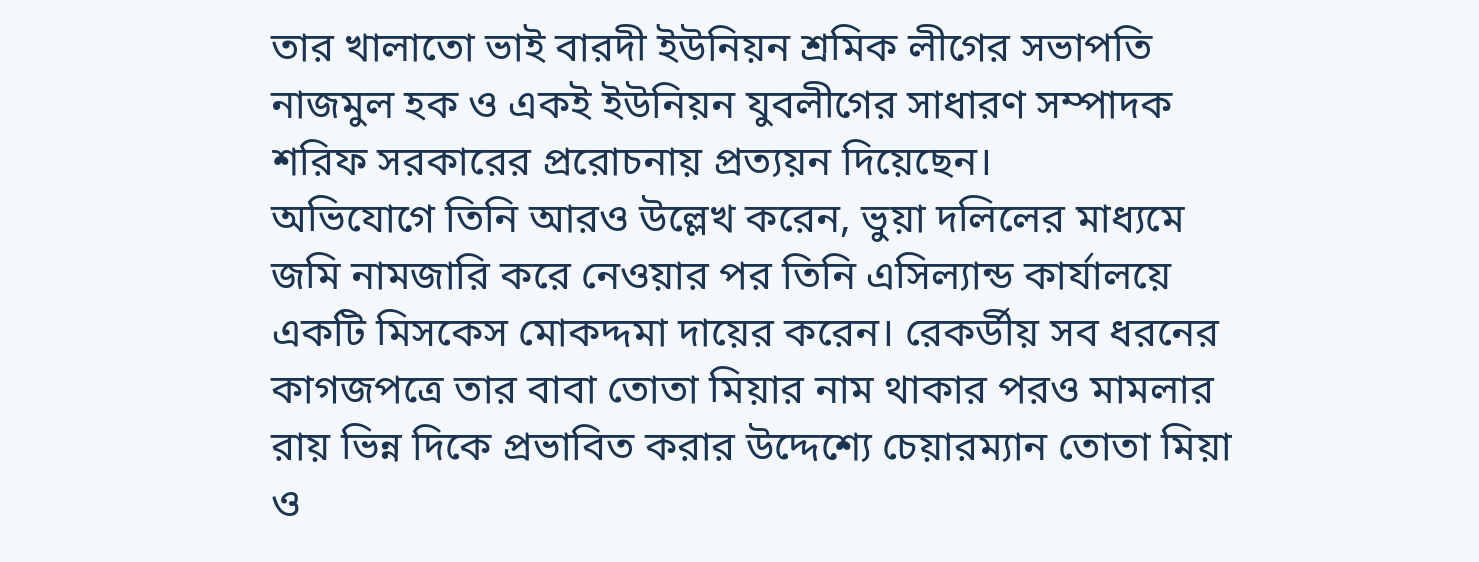তার খালাতো ভাই বারদী ইউনিয়ন শ্রমিক লীগের সভাপতি নাজমুল হক ও একই ইউনিয়ন যুবলীগের সাধারণ সম্পাদক শরিফ সরকারের প্ররোচনায় প্রত্যয়ন দিয়েছেন।
অভিযোগে তিনি আরও উল্লেখ করেন, ভুয়া দলিলের মাধ্যমে জমি নামজারি করে নেওয়ার পর তিনি এসিল্যান্ড কার্যালয়ে একটি মিসকেস মোকদ্দমা দায়ের করেন। রেকর্ডীয় সব ধরনের কাগজপত্রে তার বাবা তোতা মিয়ার নাম থাকার পরও মামলার রায় ভিন্ন দিকে প্রভাবিত করার উদ্দেশ্যে চেয়ারম্যান তোতা মিয়া ও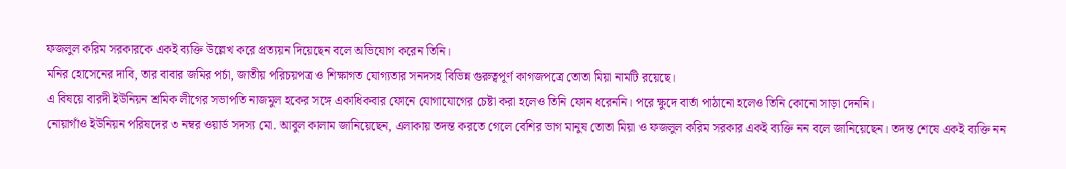ফজলুল করিম সরকারকে একই ব্যক্তি উল্লেখ করে প্রত্যয়ন দিয়েছেন বলে অভিযোগ করেন তিনি।
মনির হোসেনের দাবি, তার বাবার জমির পর্চা, জাতীয় পরিচয়পত্র ও শিক্ষাগত যোগ্যতার সনদসহ বিভিন্ন গুরুত্বপূর্ণ কাগজপত্রে তোতা মিয়া নামটি রয়েছে।
এ বিষয়ে বারদী ইউনিয়ন শ্রমিক লীগের সভাপতি নাজমুল হকের সঙ্গে একাধিকবার ফোনে যোগাযোগের চেষ্টা করা হলেও তিনি ফোন ধরেননি। পরে ক্ষুদে বার্তা পাঠানো হলেও তিনি কোনো সাড়া দেননি।
নোয়াগাঁও ইউনিয়ন পরিষদের ৩ নম্বর ওয়ার্ড সদস্য মো. আবুল কালাম জানিয়েছেন, এলাকায় তদন্ত করতে গেলে বেশির ভাগ মানুষ তোতা মিয়া ও ফজলুল করিম সরকার একই ব্যক্তি নন বলে জানিয়েছেন। তদন্ত শেষে একই ব্যক্তি নন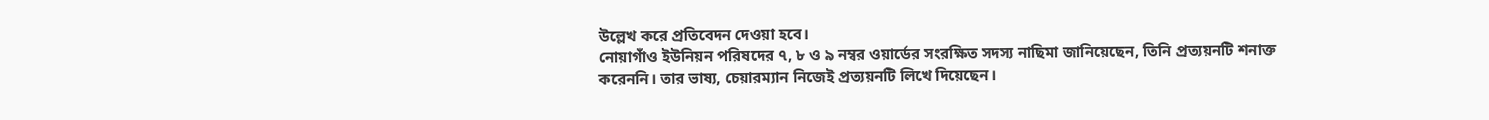উল্লেখ করে প্রতিবেদন দেওয়া হবে।
নোয়াগাঁও ইউনিয়ন পরিষদের ৭, ৮ ও ৯ নম্বর ওয়ার্ডের সংরক্ষিত সদস্য নাছিমা জানিয়েছেন, তিনি প্রত্যয়নটি শনাক্ত করেননি। তার ভাষ্য, চেয়ারম্যান নিজেই প্রত্যয়নটি লিখে দিয়েছেন।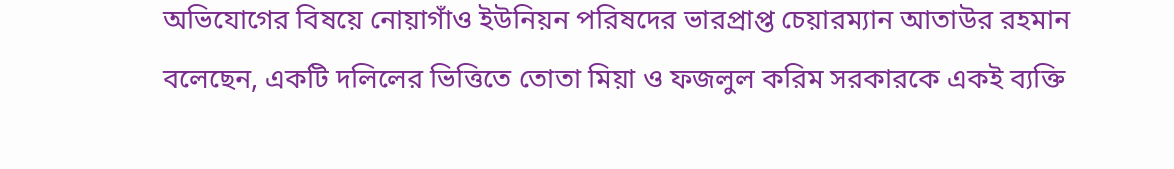অভিযোগের বিষয়ে নোয়াগাঁও ইউনিয়ন পরিষদের ভারপ্রাপ্ত চেয়ারম্যান আতাউর রহমান বলেছেন, একটি দলিলের ভিত্তিতে তোতা মিয়া ও ফজলুল করিম সরকারকে একই ব্যক্তি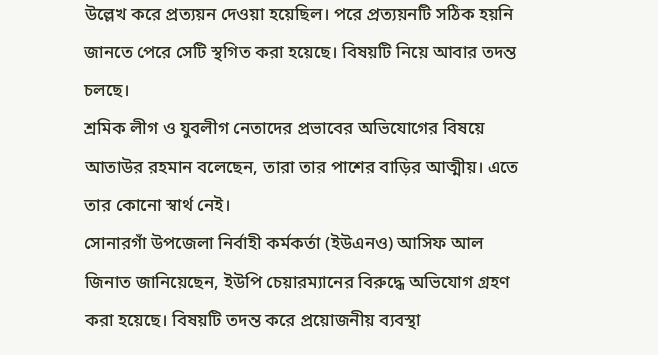উল্লেখ করে প্রত্যয়ন দেওয়া হয়েছিল। পরে প্রত্যয়নটি সঠিক হয়নি জানতে পেরে সেটি স্থগিত করা হয়েছে। বিষয়টি নিয়ে আবার তদন্ত চলছে।
শ্রমিক লীগ ও যুবলীগ নেতাদের প্রভাবের অভিযোগের বিষয়ে আতাউর রহমান বলেছেন, তারা তার পাশের বাড়ির আত্মীয়। এতে তার কোনো স্বার্থ নেই।
সোনারগাঁ উপজেলা নির্বাহী কর্মকর্তা (ইউএনও) আসিফ আল জিনাত জানিয়েছেন, ইউপি চেয়ারম্যানের বিরুদ্ধে অভিযোগ গ্রহণ করা হয়েছে। বিষয়টি তদন্ত করে প্রয়োজনীয় ব্যবস্থা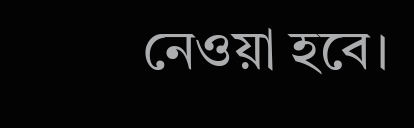নেওয়া হবে।